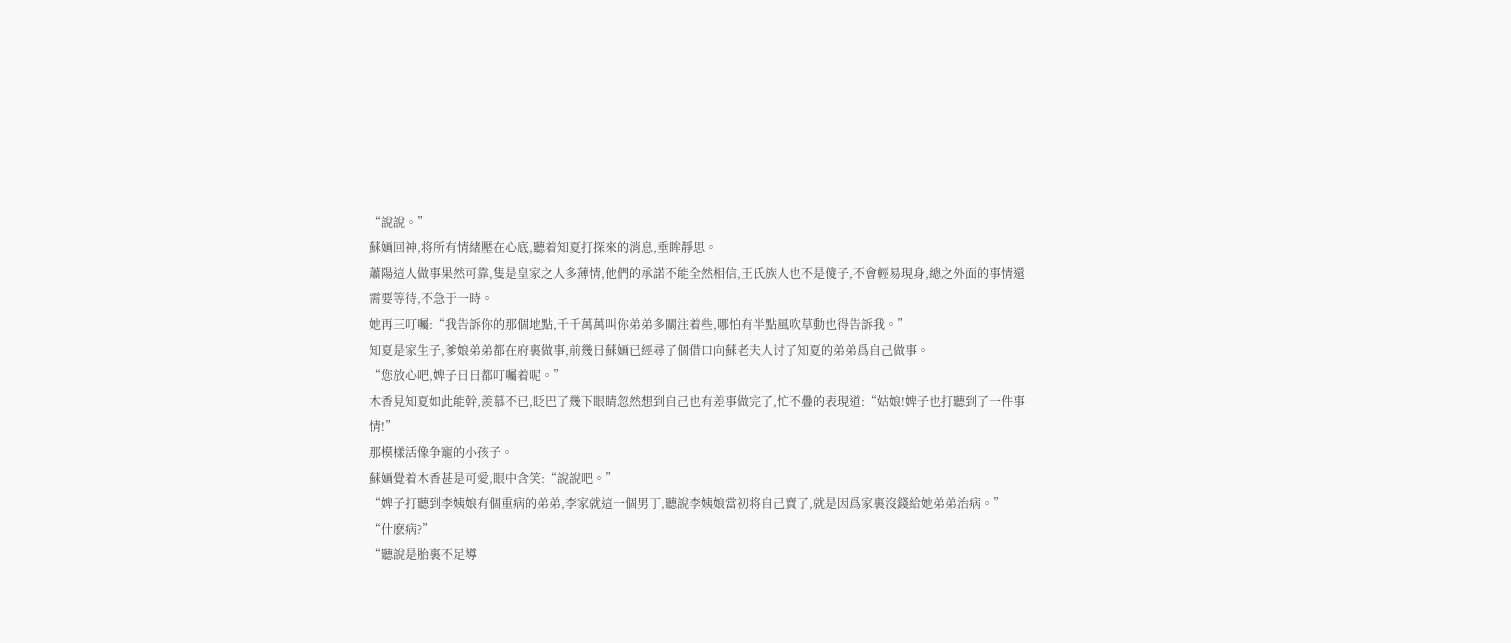“說說。”
蘇婳回神,将所有情緒壓在心底,聽着知夏打探來的消息,垂眸靜思。
蕭陽這人做事果然可靠,隻是皇家之人多薄情,他們的承諾不能全然相信,王氏族人也不是傻子,不會輕易現身,總之外面的事情還需要等待,不急于一時。
她再三叮囑:“我告訴你的那個地點,千千萬萬叫你弟弟多關注着些,哪怕有半點風吹草動也得告訴我。”
知夏是家生子,爹娘弟弟都在府裏做事,前幾日蘇婳已經尋了個借口向蘇老夫人讨了知夏的弟弟爲自己做事。
“您放心吧,婢子日日都叮囑着呢。”
木香見知夏如此能幹,羨慕不已,眨巴了幾下眼睛忽然想到自己也有差事做完了,忙不疊的表現道:“姑娘!婢子也打聽到了一件事情!”
那模樣活像争寵的小孩子。
蘇婳覺着木香甚是可愛,眼中含笑:“說說吧。”
“婢子打聽到李姨娘有個重病的弟弟,李家就這一個男丁,聽說李姨娘當初将自己賣了,就是因爲家裏沒錢給她弟弟治病。”
“什麽病?”
“聽說是胎裏不足導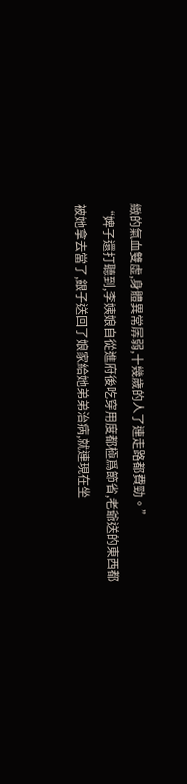緻的氣血雙虛,身體異常孱弱,十幾歲的人了連走路都費勁。”
“婢子還打聽到,李姨娘自從進府後吃穿用度都極爲節省,老爺送的東西都被她拿去當了,銀子送回了娘家給她弟弟治病,就連現在坐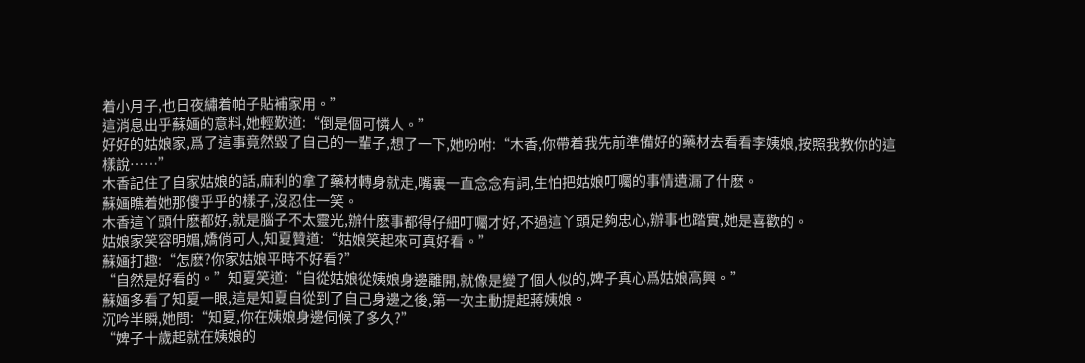着小月子,也日夜繡着帕子貼補家用。”
這消息出乎蘇婳的意料,她輕歎道:“倒是個可憐人。”
好好的姑娘家,爲了這事竟然毀了自己的一輩子,想了一下,她吩咐:“木香,你帶着我先前準備好的藥材去看看李姨娘,按照我教你的這樣說……”
木香記住了自家姑娘的話,麻利的拿了藥材轉身就走,嘴裏一直念念有詞,生怕把姑娘叮囑的事情遺漏了什麽。
蘇婳瞧着她那傻乎乎的樣子,沒忍住一笑。
木香這丫頭什麽都好,就是腦子不太靈光,辦什麽事都得仔細叮囑才好,不過這丫頭足夠忠心,辦事也踏實,她是喜歡的。
姑娘家笑容明媚,嬌俏可人,知夏贊道:“姑娘笑起來可真好看。”
蘇婳打趣:“怎麽?你家姑娘平時不好看?”
“自然是好看的。”知夏笑道:“自從姑娘從姨娘身邊離開,就像是變了個人似的,婢子真心爲姑娘高興。”
蘇婳多看了知夏一眼,這是知夏自從到了自己身邊之後,第一次主動提起蔣姨娘。
沉吟半瞬,她問:“知夏,你在姨娘身邊伺候了多久?”
“婢子十歲起就在姨娘的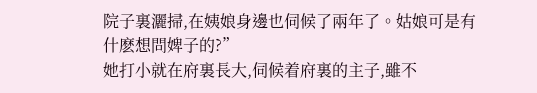院子裏灑掃,在姨娘身邊也伺候了兩年了。姑娘可是有什麽想問婢子的?”
她打小就在府裏長大,伺候着府裏的主子,雖不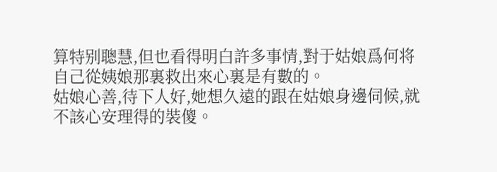算特别聰慧,但也看得明白許多事情,對于姑娘爲何将自己從姨娘那裏救出來心裏是有數的。
姑娘心善,待下人好,她想久遠的跟在姑娘身邊伺候,就不該心安理得的裝傻。